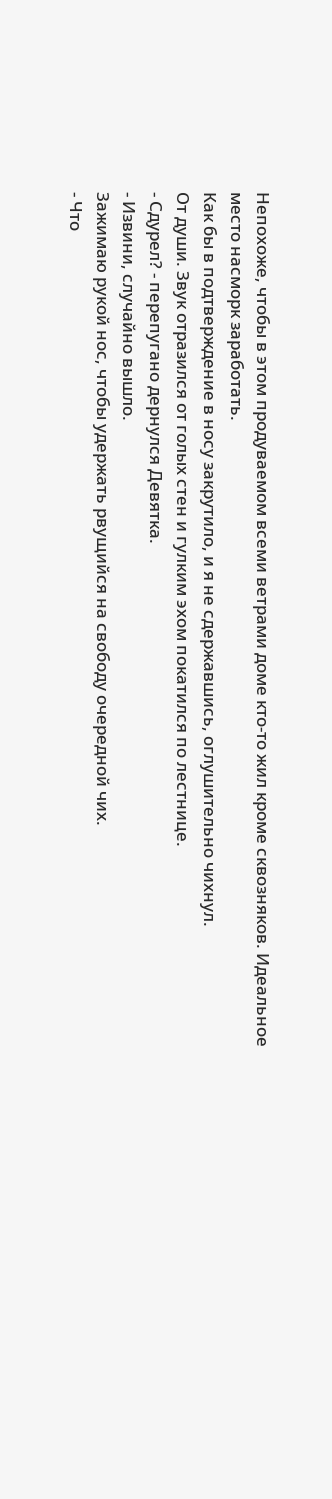Непохоже, чтобы в этом продуваемом всеми ветрами доме кто-то жил кроме сквозняков. Идеальное место насморк заработать.
Как бы в подтверждение в носу закрутило, и я не сдержавшись, оглушительно чихнул.
От души. Звук отразился от голых стен и гулким эхом покатился по лестнице.
- Сдурел? - перепугано дернулся Девятка.
- Извини, случайно вышло.
Зажимаю рукой нос, чтобы удержать рвущийся на свободу очередной чих.
- Что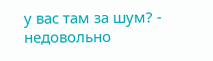у вас там за шум? - недовольно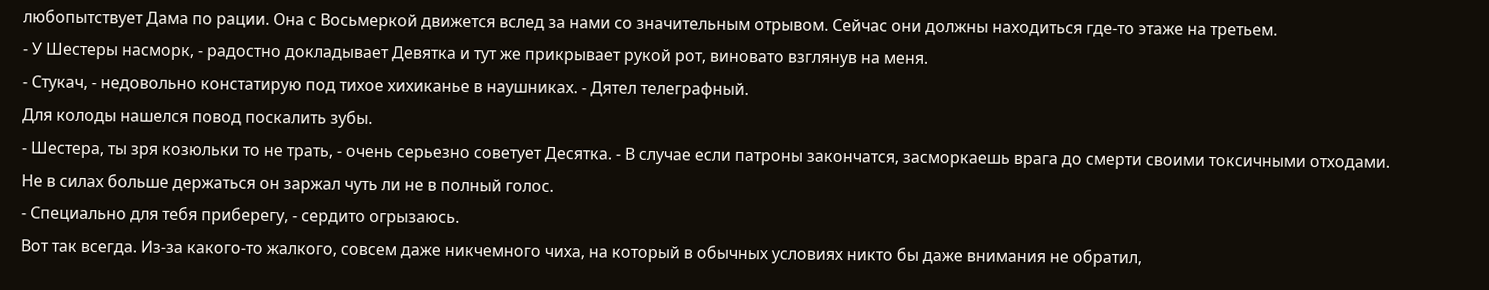любопытствует Дама по рации. Она с Восьмеркой движется вслед за нами со значительным отрывом. Сейчас они должны находиться где-то этаже на третьем.
- У Шестеры насморк, - радостно докладывает Девятка и тут же прикрывает рукой рот, виновато взглянув на меня.
- Стукач, - недовольно констатирую под тихое хихиканье в наушниках. - Дятел телеграфный.
Для колоды нашелся повод поскалить зубы.
- Шестера, ты зря козюльки то не трать, - очень серьезно советует Десятка. - В случае если патроны закончатся, засморкаешь врага до смерти своими токсичными отходами.
Не в силах больше держаться он заржал чуть ли не в полный голос.
- Специально для тебя приберегу, - сердито огрызаюсь.
Вот так всегда. Из-за какого-то жалкого, совсем даже никчемного чиха, на который в обычных условиях никто бы даже внимания не обратил,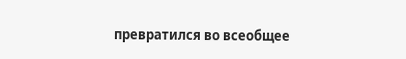превратился во всеобщее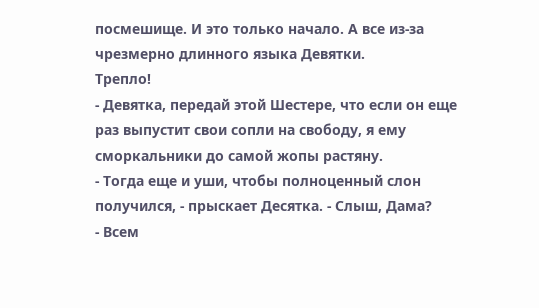посмешище. И это только начало. А все из-за чрезмерно длинного языка Девятки.
Трепло!
- Девятка, передай этой Шестере, что если он еще раз выпустит свои сопли на свободу, я ему сморкальники до самой жопы растяну.
- Тогда еще и уши, чтобы полноценный слон получился, - прыскает Десятка. - Слыш, Дама?
- Всем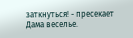заткнуться! - пресекает Дама веселье.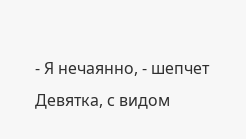- Я нечаянно, - шепчет Девятка, с видом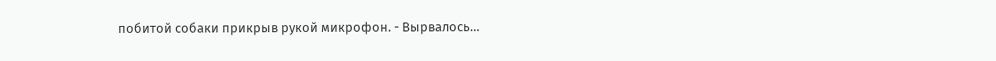побитой собаки прикрыв рукой микрофон. - Вырвалось…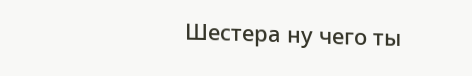Шестера ну чего ты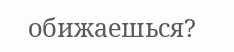обижаешься?